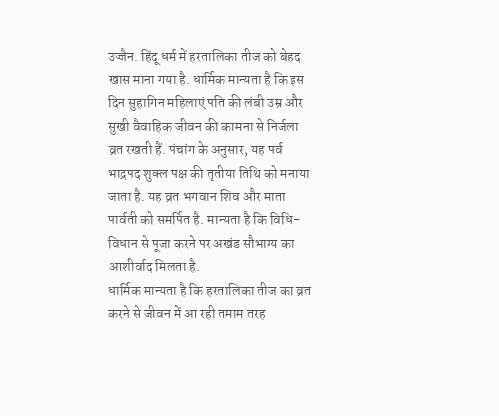उज्जैन. हिंदू धर्म में हरतालिका तीज को बेहद खास माना गया है. धार्मिक मान्यता है कि इस दिन सुहागिन महिलाएं पति की लंबी उम्र और सुखी वैवाहिक जीवन की कामना से निर्जला व्रत रखती हैं. पंचांग के अनुसार, यह पर्व भाद्रपद शुक्ल पक्ष की तृतीया तिथि को मनाया जाता है. यह व्रत भगवान शिव और माता पार्वती को समर्पित है. मान्यता है कि विधि-विधान से पूजा करने पर अखंड सौभाग्य का आशीर्वाद मिलता है.
धार्मिक मान्यता है कि हरतालिका तीज का व्रत करने से जीवन में आ रही तमाम तरह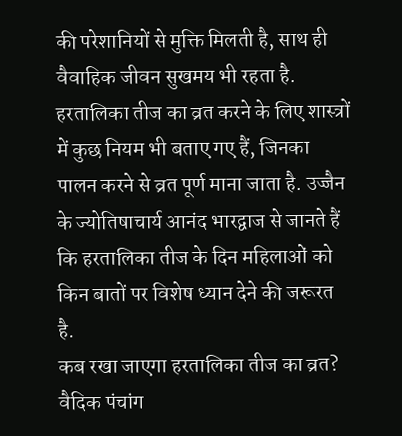की परेशानियों से मुक्ति मिलती है, साथ ही वैवाहिक जीवन सुखमय भी रहता है. हरतालिका तीज का व्रत करने के लिए शास्त्रों में कुछ नियम भी बताए गए हैं, जिनका पालन करने से व्रत पूर्ण माना जाता है. उज्जैन के ज्योतिषाचार्य आनंद भारद्वाज से जानते हैं कि हरतालिका तीज के दिन महिलाओं को किन बातों पर विशेष ध्यान देने की जरूरत है.
कब रखा जाएगा हरतालिका तीज का व्रत?
वैदिक पंचांग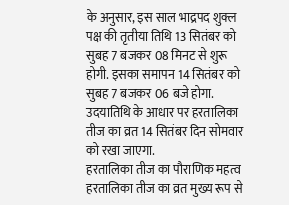के अनुसार, इस साल भाद्रपद शुक्ल पक्ष की तृतीया तिथि 13 सितंबर को सुबह 7 बजकर 08 मिनट से शुरू होगी. इसका समापन 14 सितंबर को सुबह 7 बजकर 06 बजे होगा. उदयातिथि के आधार पर हरतालिका तीज का व्रत 14 सितंबर दिन सोमवार को रखा जाएगा.
हरतालिका तीज का पौराणिक महत्व
हरतालिका तीज का व्रत मुख्य रूप से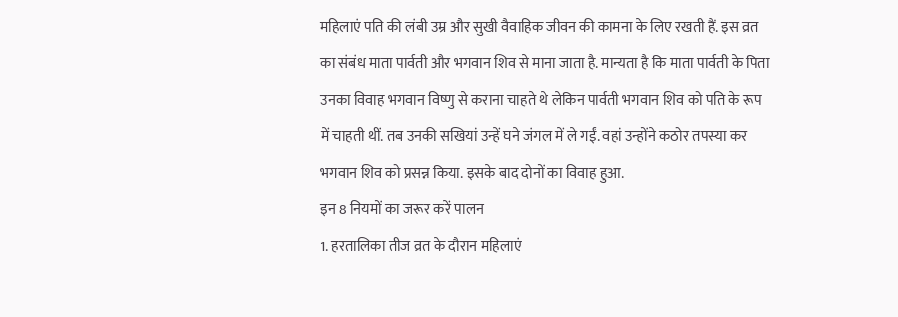महिलाएं पति की लंबी उम्र और सुखी वैवाहिक जीवन की कामना के लिए रखती हैं. इस व्रत का संबंध माता पार्वती और भगवान शिव से माना जाता है. मान्यता है कि माता पार्वती के पिता उनका विवाह भगवान विष्णु से कराना चाहते थे लेकिन पार्वती भगवान शिव को पति के रूप में चाहती थीं. तब उनकी सखियां उन्हें घने जंगल में ले गईं. वहां उन्होंने कठोर तपस्या कर भगवान शिव को प्रसन्न किया. इसके बाद दोनों का विवाह हुआ.
इन 8 नियमों का जरूर करें पालन
1. हरतालिका तीज व्रत के दौरान महिलाएं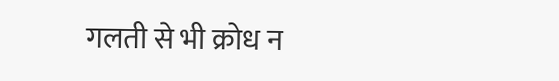गलती से भी क्रोध न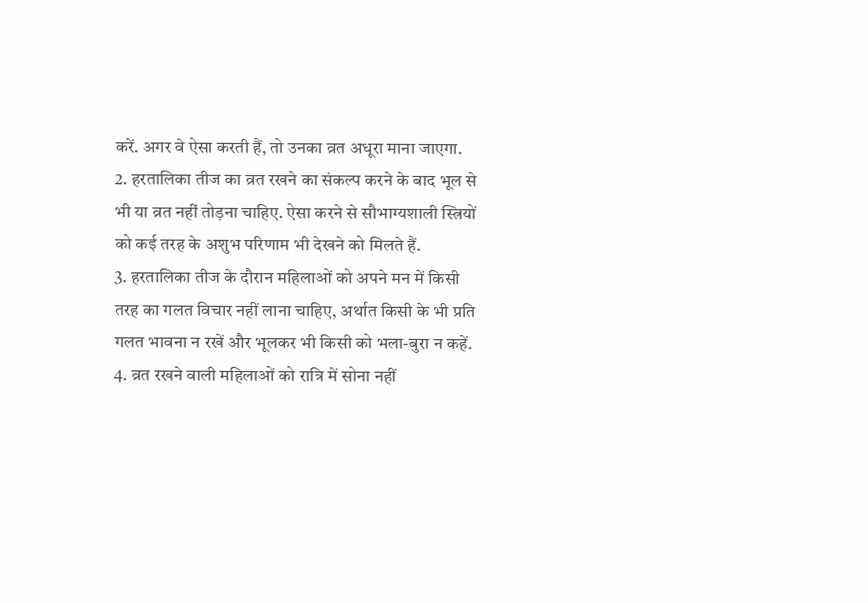करें. अगर वे ऐसा करती हैं, तो उनका व्रत अधूरा माना जाएगा.
2. हरतालिका तीज का व्रत रखने का संकल्प करने के बाद भूल से भी या व्रत नहीं तोड़ना चाहिए. ऐसा करने से सौभाग्यशाली स्त्रियों को कई तरह के अशुभ परिणाम भी देखने को मिलते हैं.
3. हरतालिका तीज के दौरान महिलाओं को अपने मन में किसी तरह का गलत विचार नहीं लाना चाहिए, अर्थात किसी के भी प्रति गलत भावना न रखें और भूलकर भी किसी को भला-बुरा न कहें.
4. व्रत रखने वाली महिलाओं को रात्रि में सोना नहीं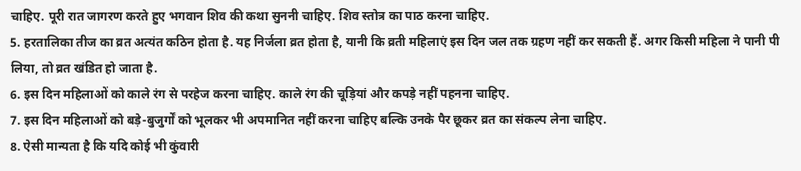चाहिए. पूरी रात जागरण करते हुए भगवान शिव की कथा सुननी चाहिए. शिव स्तोत्र का पाठ करना चाहिए.
5. हरतालिका तीज का व्रत अत्यंत कठिन होता है. यह निर्जला व्रत होता है, यानी कि व्रती महिलाएं इस दिन जल तक ग्रहण नहीं कर सकती हैं. अगर किसी महिला ने पानी पी लिया, तो व्रत खंडित हो जाता है.
6. इस दिन महिलाओं को काले रंग से परहेज करना चाहिए. काले रंग की चूड़ियां और कपड़े नहीं पहनना चाहिए.
7. इस दिन महिलाओं को बड़े-बुजुर्गों को भूलकर भी अपमानित नहीं करना चाहिए बल्कि उनके पैर छूकर व्रत का संकल्प लेना चाहिए.
8. ऐसी मान्यता है कि यदि कोई भी कुंवारी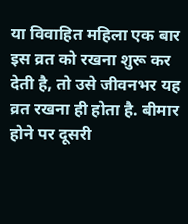या विवाहित महिला एक बार इस व्रत को रखना शुरू कर देती है, तो उसे जीवनभर यह व्रत रखना ही होता है. बीमार होने पर दूसरी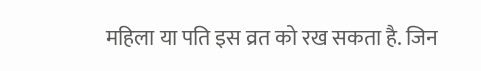महिला या पति इस व्रत को रख सकता है. जिन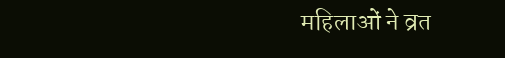महिलाओं ने व्रत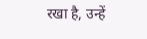रखा है, उन्हें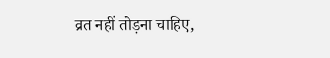व्रत नहीं तोड़ना चाहिए,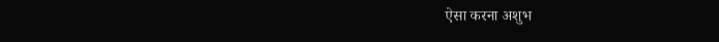ऐसा करना अशुभ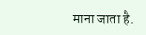माना जाता है.